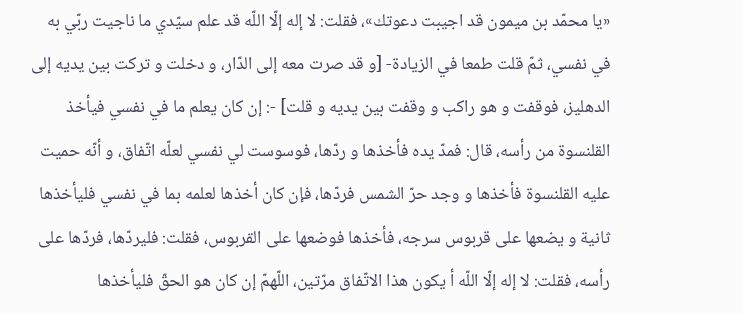«يا محمّد بن ميمون قد اجيبت دعوتك»، فقلت: لا إله إلّا اللّه قد علم سيّدي ما ناجيت ربّي به في نفسي، ثمّ قلت طمعا في الزيادة- [و قد صرت معه إلى الدّار، و دخلت و تركت بين يديه إلى الدهليز، فوقفت و هو راكب و وقفت بين يديه و قلت] -: إن كان يعلم ما في نفسي فيأخذ القلنسوة من رأسه، قال: فمدّ يده فأخذها و ردّها، فوسوست لي نفسي لعلّه اتّفاق، و أنّه حميت عليه القلنسوة فأخذها و وجد حرّ الشمس فردّها، فإن كان أخذها لعلمه بما في نفسي فليأخذها ثانية و يضعها على قربوس سرجه، فأخذها فوضعها على القربوس، فقلت: فليردّها، فردّها على رأسه، فقلت: لا إله إلّا اللّه أ يكون هذا الاتّفاق مرّتين، اللّهمّ إن كان هو الحقّ فليأخذها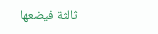ثالثة فيضعها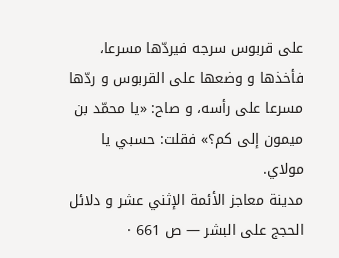على قربوس سرجه فيردّها مسرعا، فأخذها و وضعها على القربوس و ردّها مسرعا على رأسه، و صاح: «يا محمّد بن ميمون إلى كم؟» فقلت: حسبي يا مولاي.
مدينة معاجز الأئمة الإثني عشر و دلائل الحجج على البشر — ص 661 ·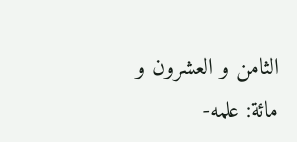الثامن و العشرون و مائة: علمه-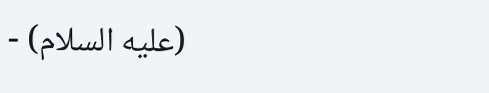(عليه السلام) -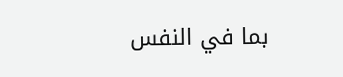بما في النفس